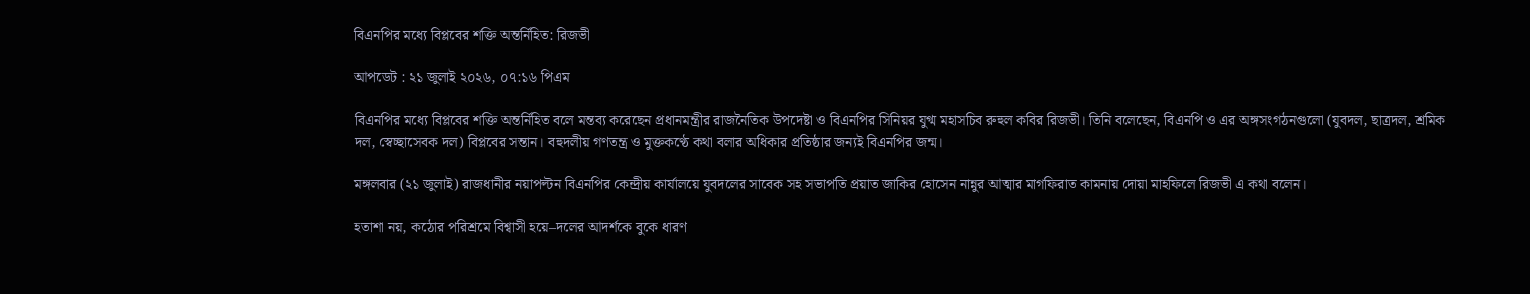বিএনপির মধ্যে বিপ্লবের শক্তি অন্তর্নিহিত: রিজভী

আপডেট : ২১ জুলাই ২০২৬, ০৭:১৬ পিএম

বিএনপির মধ্যে বিপ্লবের শক্তি অন্তর্নিহিত বলে মন্তব্য করেছেন প্রধানমন্ত্রীর রাজনৈতিক উপদেষ্টা ও বিএনপির সিনিয়র যুগ্ম মহাসচিব রুহুল কবির রিজভী। তিনি বলেছেন, বিএনপি ও এর অঙ্গসংগঠনগুলো (যুবদল, ছাত্রদল, শ্রমিক দল, স্বেচ্ছাসেবক দল) বিপ্লবের সন্তান। বহুদলীয় গণতন্ত্র ও মুক্তকণ্ঠে কথা বলার অধিকার প্রতিষ্ঠার জন্যই বিএনপির জন্ম।

মঙ্গলবার (২১ জুলাই) রাজধানীর নয়াপল্টন বিএনপির কেন্দ্রীয় কার্যালয়ে যুবদলের সাবেক সহ সভাপতি প্রয়াত জাকির হোসেন নান্নুর আত্মার মাগফিরাত কামনায় দোয়া মাহফিলে রিজভী এ কথা বলেন।

হতাশা নয়, কঠোর পরিশ্রমে বিশ্বাসী হয়ে–দলের আদর্শকে বুকে ধারণ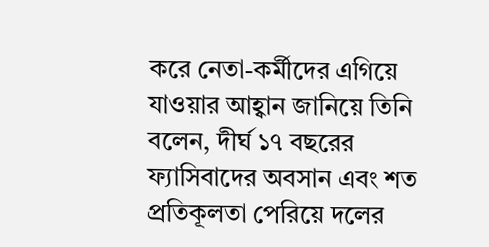করে নেতা-কর্মীদের এগিয়ে যাওয়ার আহ্বান জানিয়ে তিনি বলেন, দীর্ঘ ১৭ বছরের ফ্যাসিবাদের অবসান এবং শত প্রতিকূলতা পেরিয়ে দলের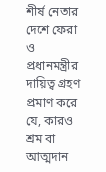শীর্ষ নেতার দেশে ফেরা ও প্রধানমন্ত্রীর দায়িত্ব গ্রহণ প্রমাণ করে যে, কারও শ্রম বা আত্মদান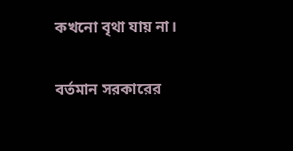কখনো বৃথা যায় না।

বর্তমান সরকারের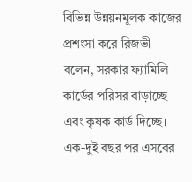বিভিন্ন উন্নয়নমূলক কাজের প্রশংসা করে রিজভী বলেন, সরকার ফ্যামিলি কার্ডের পরিসর বাড়াচ্ছে এবং কৃষক কার্ড দিচ্ছে। এক-দুই বছর পর এসবের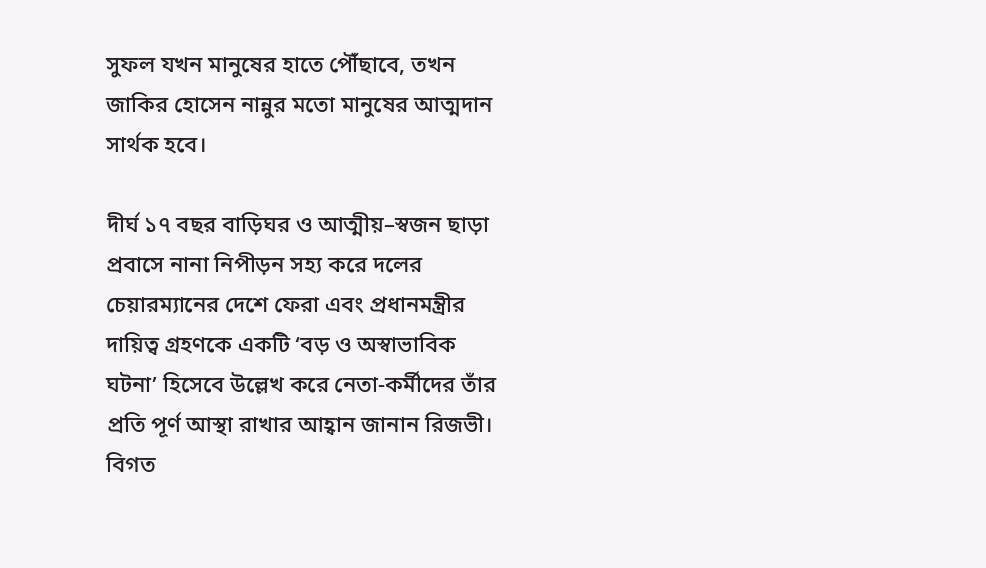সুফল যখন মানুষের হাতে পৌঁছাবে, তখন জাকির হোসেন নান্নুর মতো মানুষের আত্মদান সার্থক হবে।

দীর্ঘ ১৭ বছর বাড়িঘর ও আত্মীয়–স্বজন ছাড়া প্রবাসে নানা নিপীড়ন সহ্য করে দলের চেয়ারম্যানের দেশে ফেরা এবং প্রধানমন্ত্রীর দায়িত্ব গ্রহণকে একটি ‘বড় ও অস্বাভাবিক ঘটনা’ হিসেবে উল্লেখ করে নেতা-কর্মীদের তাঁর প্রতি পূর্ণ আস্থা রাখার আহ্বান জানান রিজভী। বিগত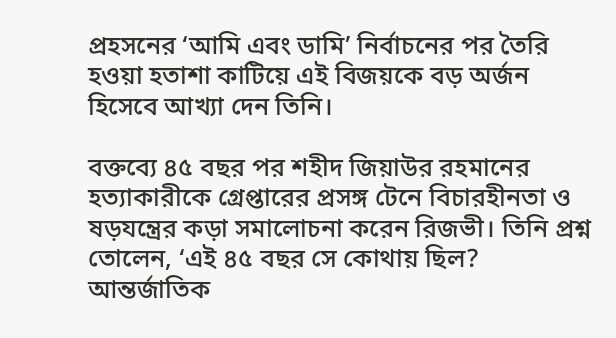প্রহসনের ‘আমি এবং ডামি’ নির্বাচনের পর তৈরি হওয়া হতাশা কাটিয়ে এই বিজয়কে বড় অর্জন হিসেবে আখ্যা দেন তিনি।

বক্তব্যে ৪৫ বছর পর শহীদ জিয়াউর রহমানের হত্যাকারীকে গ্রেপ্তারের প্রসঙ্গ টেনে বিচারহীনতা ও ষড়যন্ত্রের কড়া সমালোচনা করেন রিজভী। তিনি প্রশ্ন তোলেন, ‘এই ৪৫ বছর সে কোথায় ছিল? আন্তর্জাতিক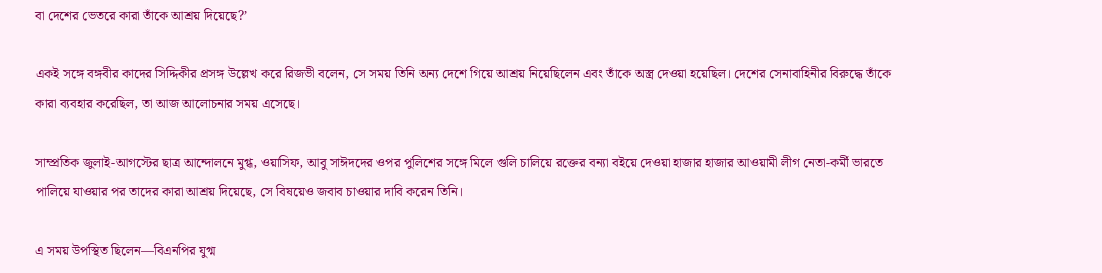বা দেশের ভেতরে কারা তাঁকে আশ্রয় দিয়েছে?’

একই সঙ্গে বঙ্গবীর কাদের সিদ্দিকীর প্রসঙ্গ উল্লেখ করে রিজভী বলেন, সে সময় তিনি অন্য দেশে গিয়ে আশ্রয় নিয়েছিলেন এবং তাঁকে অস্ত্র দেওয়া হয়েছিল। দেশের সেনাবাহিনীর বিরুদ্ধে তাঁকে কারা ব্যবহার করেছিল, তা আজ আলোচনার সময় এসেছে।

সাম্প্রতিক জুলাই-আগস্টের ছাত্র আন্দোলনে মুগ্ধ, ওয়াসিফ, আবু সাঈদদের ওপর পুলিশের সঙ্গে মিলে গুলি চালিয়ে রক্তের বন্যা বইয়ে দেওয়া হাজার হাজার আওয়ামী লীগ নেতা-কর্মী ভারতে পালিয়ে যাওয়ার পর তাদের কারা আশ্রয় দিয়েছে, সে বিষয়েও জবাব চাওয়ার দাবি করেন তিনি।

এ সময় উপস্থিত ছিলেন—বিএনপির যুগ্ম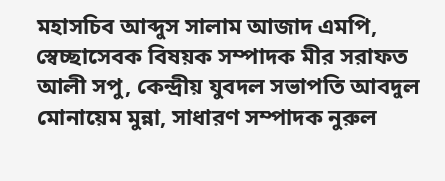মহাসচিব আব্দুস সালাম আজাদ এমপি, স্বেচ্ছাসেবক বিষয়ক সম্পাদক মীর সরাফত আলী সপু, কেন্দ্রীয় যুবদল সভাপতি আবদুল মোনায়েম মুন্না, সাধারণ সম্পাদক নুরুল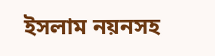ইসলাম নয়নসহ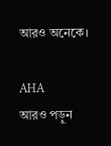আরও অনেকে।

AHA
আরও পড়ুন